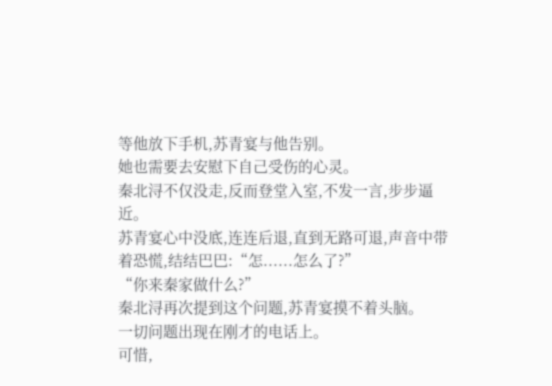等他放下手机,苏青宴与他告别。
她也需要去安慰下自己受伤的心灵。
秦北浔不仅没走,反而登堂入室,不发一言,步步逼近。
苏青宴心中没底,连连后退,直到无路可退,声音中带着恐慌,结结巴巴:“怎......怎么了?”
“你来秦家做什么?”
秦北浔再次提到这个问题,苏青宴摸不着头脑。
一切问题出现在刚才的电话上。
可惜,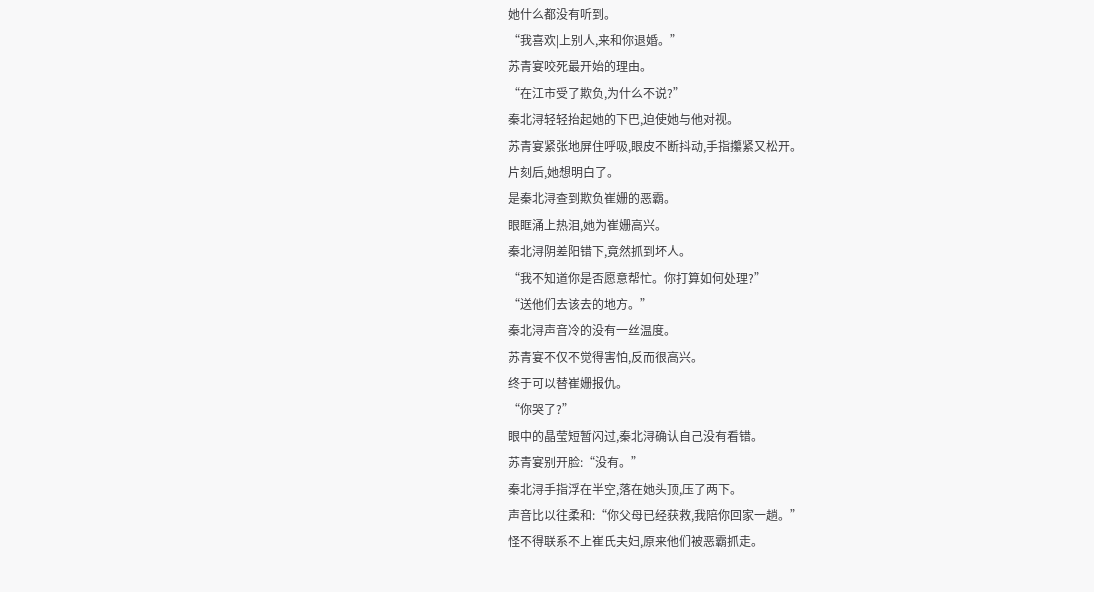她什么都没有听到。
“我喜欢|上别人,来和你退婚。”
苏青宴咬死最开始的理由。
“在江市受了欺负,为什么不说?”
秦北浔轻轻抬起她的下巴,迫使她与他对视。
苏青宴紧张地屏住呼吸,眼皮不断抖动,手指攥紧又松开。
片刻后,她想明白了。
是秦北浔查到欺负崔姗的恶霸。
眼眶涌上热泪,她为崔姗高兴。
秦北浔阴差阳错下,竟然抓到坏人。
“我不知道你是否愿意帮忙。你打算如何处理?”
“送他们去该去的地方。”
秦北浔声音冷的没有一丝温度。
苏青宴不仅不觉得害怕,反而很高兴。
终于可以替崔姗报仇。
“你哭了?”
眼中的晶莹短暂闪过,秦北浔确认自己没有看错。
苏青宴别开脸:“没有。”
秦北浔手指浮在半空,落在她头顶,压了两下。
声音比以往柔和:“你父母已经获救,我陪你回家一趟。”
怪不得联系不上崔氏夫妇,原来他们被恶霸抓走。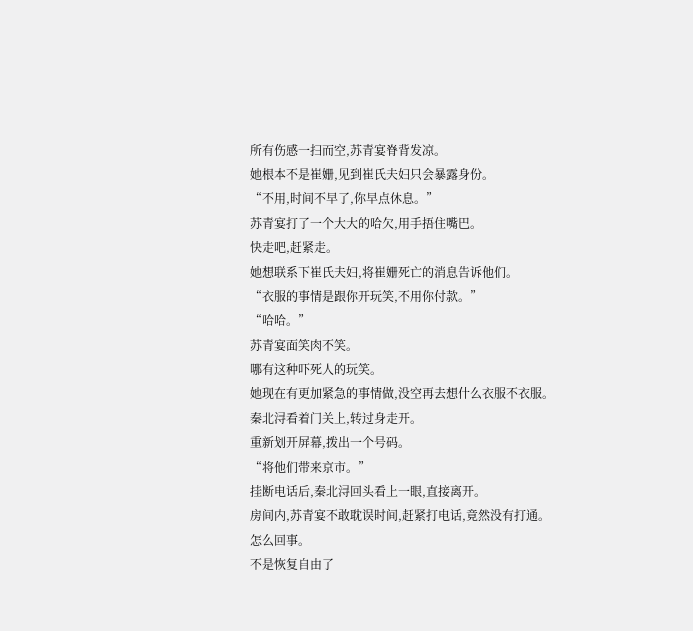所有伤感一扫而空,苏青宴脊背发凉。
她根本不是崔姗,见到崔氏夫妇只会暴露身份。
“不用,时间不早了,你早点休息。”
苏青宴打了一个大大的哈欠,用手捂住嘴巴。
快走吧,赶紧走。
她想联系下崔氏夫妇,将崔姗死亡的消息告诉他们。
“衣服的事情是跟你开玩笑,不用你付款。”
“哈哈。”
苏青宴面笑肉不笑。
哪有这种吓死人的玩笑。
她现在有更加紧急的事情做,没空再去想什么衣服不衣服。
秦北浔看着门关上,转过身走开。
重新划开屏幕,拨出一个号码。
“将他们带来京市。”
挂断电话后,秦北浔回头看上一眼,直接离开。
房间内,苏青宴不敢耽误时间,赶紧打电话,竟然没有打通。
怎么回事。
不是恢复自由了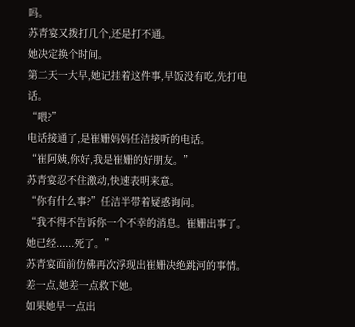吗。
苏青宴又拨打几个,还是打不通。
她决定换个时间。
第二天一大早,她记挂着这件事,早饭没有吃,先打电话。
“喂?”
电话接通了,是崔姗妈妈任洁接听的电话。
“崔阿姨,你好,我是崔姗的好朋友。”
苏青宴忍不住激动,快速表明来意。
“你有什么事?”任洁半带着疑惑询问。
“我不得不告诉你一个不幸的消息。崔姗出事了。她已经......死了。”
苏青宴面前仿佛再次浮现出崔姗决绝跳河的事情。
差一点,她差一点救下她。
如果她早一点出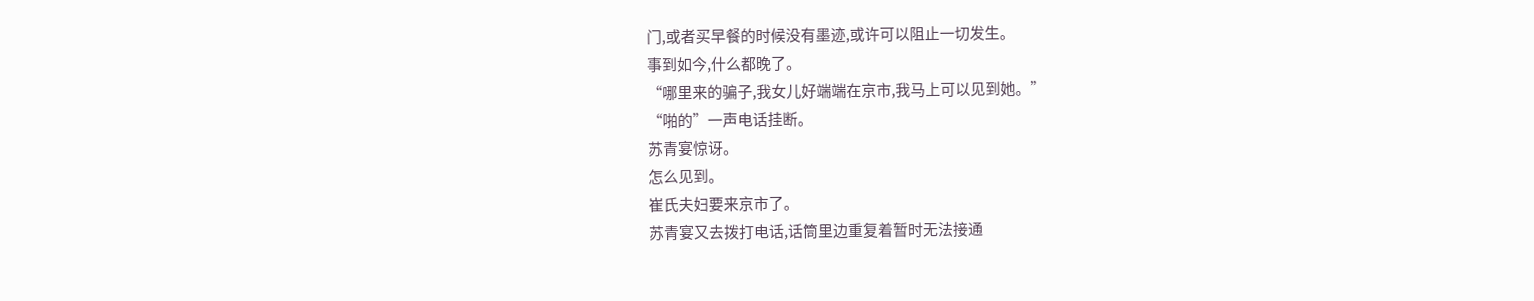门,或者买早餐的时候没有墨迹,或许可以阻止一切发生。
事到如今,什么都晚了。
“哪里来的骗子,我女儿好端端在京市,我马上可以见到她。”
“啪的”一声电话挂断。
苏青宴惊讶。
怎么见到。
崔氏夫妇要来京市了。
苏青宴又去拨打电话,话筒里边重复着暂时无法接通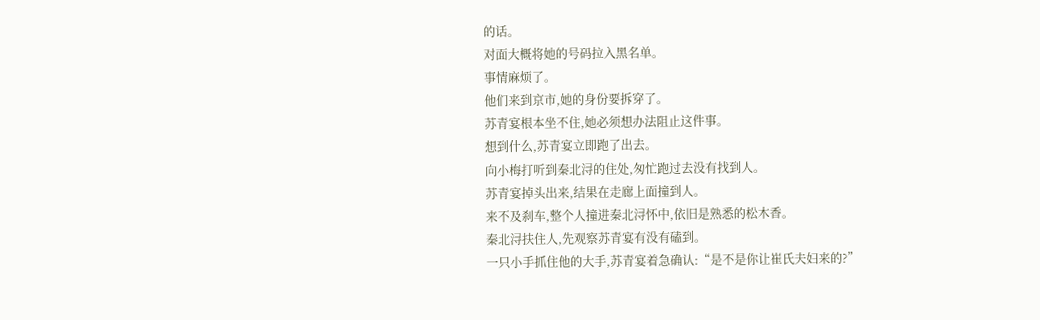的话。
对面大概将她的号码拉入黑名单。
事情麻烦了。
他们来到京市,她的身份要拆穿了。
苏青宴根本坐不住,她必须想办法阻止这件事。
想到什么,苏青宴立即跑了出去。
向小梅打听到秦北浔的住处,匆忙跑过去没有找到人。
苏青宴掉头出来,结果在走廊上面撞到人。
来不及刹车,整个人撞进秦北浔怀中,依旧是熟悉的松木香。
秦北浔扶住人,先观察苏青宴有没有磕到。
一只小手抓住他的大手,苏青宴着急确认:“是不是你让崔氏夫妇来的?”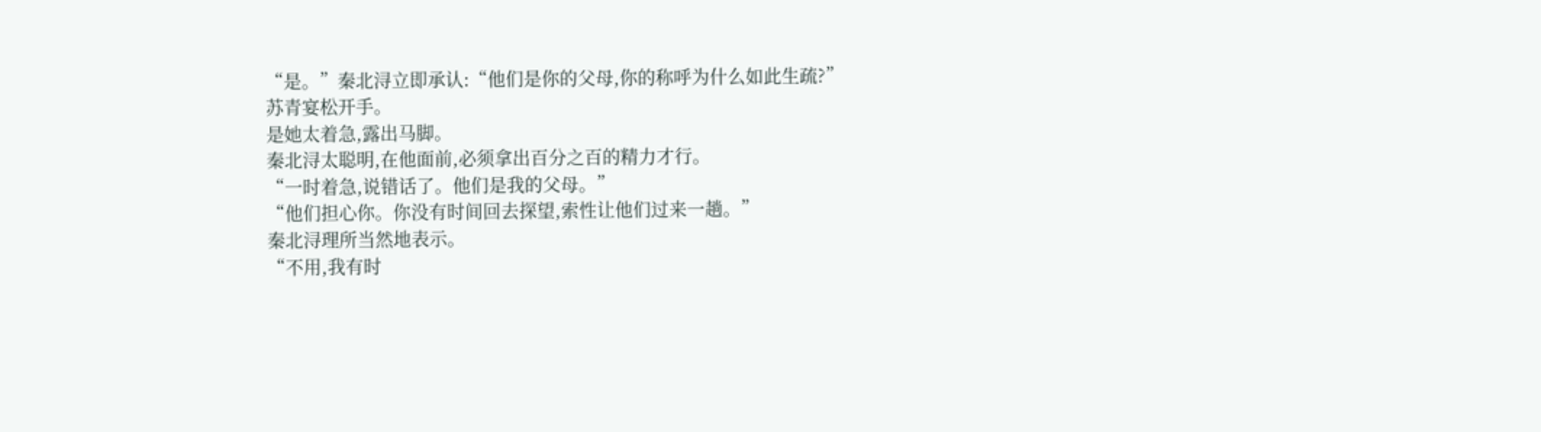“是。”秦北浔立即承认:“他们是你的父母,你的称呼为什么如此生疏?”
苏青宴松开手。
是她太着急,露出马脚。
秦北浔太聪明,在他面前,必须拿出百分之百的精力才行。
“一时着急,说错话了。他们是我的父母。”
“他们担心你。你没有时间回去探望,索性让他们过来一趟。”
秦北浔理所当然地表示。
“不用,我有时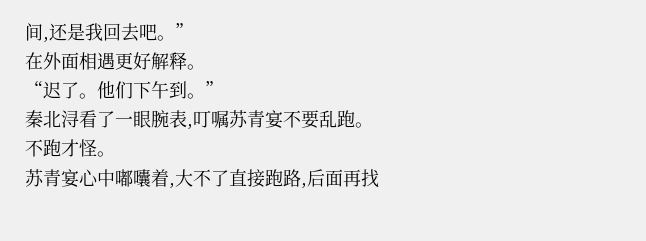间,还是我回去吧。”
在外面相遇更好解释。
“迟了。他们下午到。”
秦北浔看了一眼腕表,叮嘱苏青宴不要乱跑。
不跑才怪。
苏青宴心中嘟囔着,大不了直接跑路,后面再找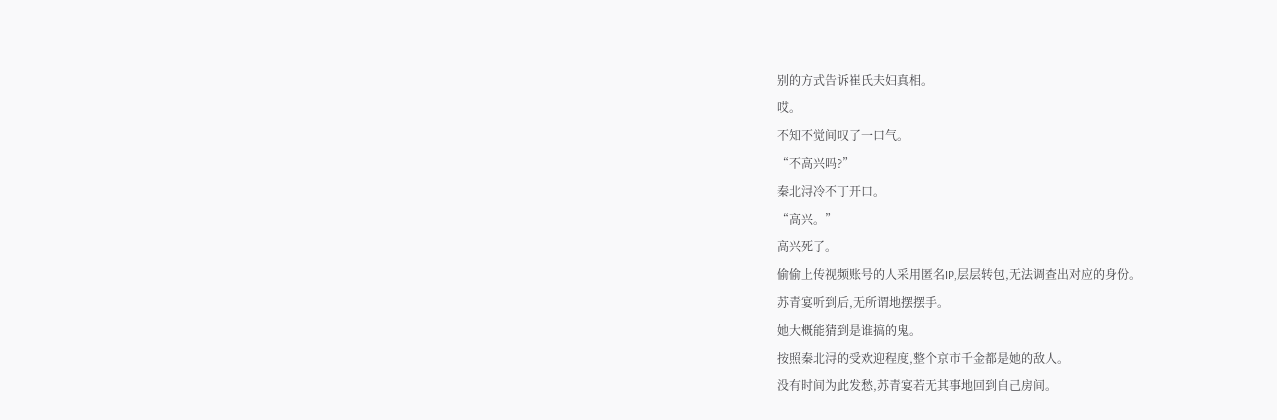别的方式告诉崔氏夫妇真相。
哎。
不知不觉间叹了一口气。
“不高兴吗?”
秦北浔冷不丁开口。
“高兴。”
高兴死了。
偷偷上传视频账号的人采用匿名IP,层层转包,无法调查出对应的身份。
苏青宴听到后,无所谓地摆摆手。
她大概能猜到是谁搞的鬼。
按照秦北浔的受欢迎程度,整个京市千金都是她的敌人。
没有时间为此发愁,苏青宴若无其事地回到自己房间。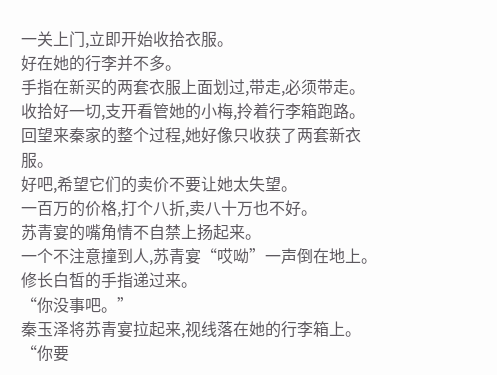一关上门,立即开始收拾衣服。
好在她的行李并不多。
手指在新买的两套衣服上面划过,带走,必须带走。
收拾好一切,支开看管她的小梅,拎着行李箱跑路。
回望来秦家的整个过程,她好像只收获了两套新衣服。
好吧,希望它们的卖价不要让她太失望。
一百万的价格,打个八折,卖八十万也不好。
苏青宴的嘴角情不自禁上扬起来。
一个不注意撞到人,苏青宴“哎呦”一声倒在地上。
修长白皙的手指递过来。
“你没事吧。”
秦玉泽将苏青宴拉起来,视线落在她的行李箱上。
“你要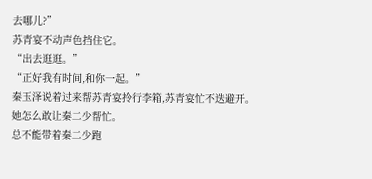去哪儿?”
苏青宴不动声色挡住它。
“出去逛逛。”
“正好我有时间,和你一起。”
秦玉泽说着过来帮苏青宴拎行李箱,苏青宴忙不迭避开。
她怎么敢让秦二少帮忙。
总不能带着秦二少跑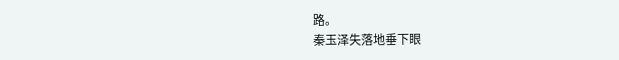路。
秦玉泽失落地垂下眼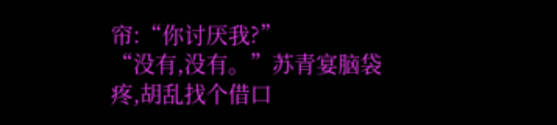帘:“你讨厌我?”
“没有,没有。”苏青宴脑袋疼,胡乱找个借口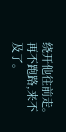绕开他往前走。
再不跑路,来不及了。